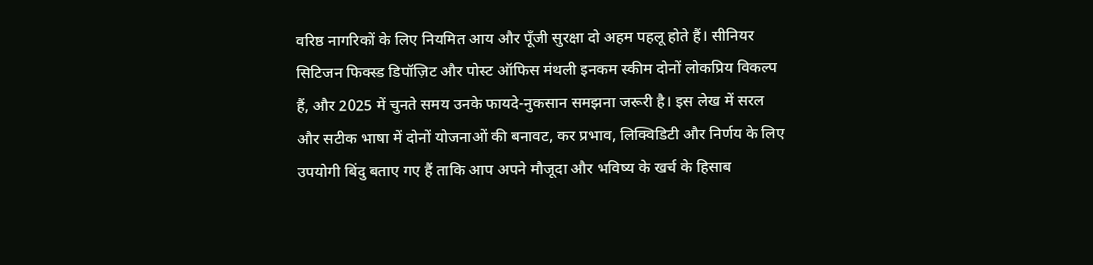वरिष्ठ नागरिकों के लिए नियमित आय और पूँजी सुरक्षा दो अहम पहलू होते हैं। सीनियर सिटिजन फिक्स्ड डिपॉज़िट और पोस्ट ऑफिस मंथली इनकम स्कीम दोनों लोकप्रिय विकल्प हैं, और 2025 में चुनते समय उनके फायदे-नुकसान समझना जरूरी है। इस लेख में सरल और सटीक भाषा में दोनों योजनाओं की बनावट, कर प्रभाव, लिक्विडिटी और निर्णय के लिए उपयोगी बिंदु बताए गए हैं ताकि आप अपने मौजूदा और भविष्य के खर्च के हिसाब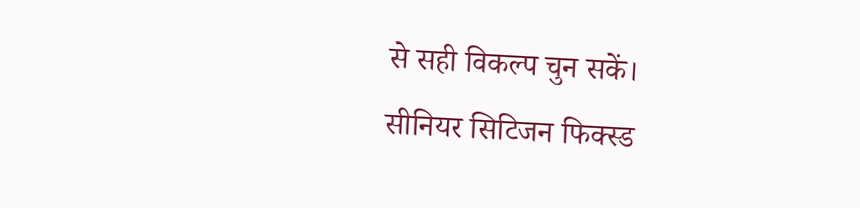से सही विकल्प चुन सकें।
सीनियर सिटिजन फिक्स्ड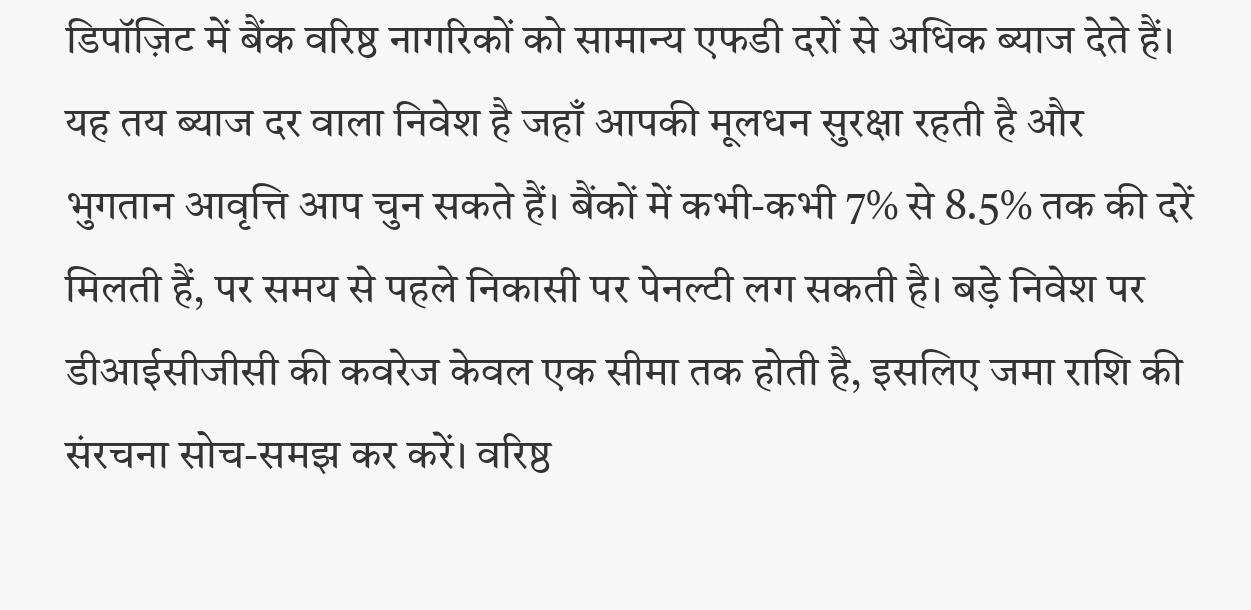डिपॉज़िट में बैंक वरिष्ठ नागरिकों को सामान्य एफडी दरों से अधिक ब्याज देते हैं। यह तय ब्याज दर वाला निवेश है जहाँ आपकी मूलधन सुरक्षा रहती है और भुगतान आवृत्ति आप चुन सकते हैं। बैंकों में कभी-कभी 7% से 8.5% तक की दरें मिलती हैं, पर समय से पहले निकासी पर पेनल्टी लग सकती है। बड़े निवेश पर डीआईसीजीसी की कवरेज केवल एक सीमा तक होती है, इसलिए जमा राशि की संरचना सोच-समझ कर करें। वरिष्ठ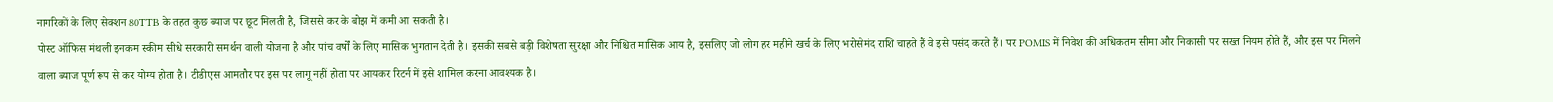नागरिकों के लिए सेक्शन 80TTB के तहत कुछ ब्याज पर छूट मिलती है, जिससे कर के बोझ में कमी आ सकती है।
पोस्ट ऑफिस मंथली इनकम स्कीम सीधे सरकारी समर्थन वाली योजना है और पांच वर्षों के लिए मासिक भुगतान देती है। इसकी सबसे बड़ी विशेषता सुरक्षा और निश्चित मासिक आय है, इसलिए जो लोग हर महीने खर्च के लिए भरोसेमंद राशि चाहते हैं वे इसे पसंद करते हैं। पर POMIS में निवेश की अधिकतम सीमा और निकासी पर सख्त नियम होते हैं, और इस पर मिलने वाला ब्याज पूर्ण रूप से कर योग्य होता है। टीडीएस आमतौर पर इस पर लागू नहीं होता पर आयकर रिटर्न में इसे शामिल करना आवश्यक है।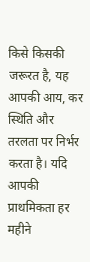किसे किसकी जरूरत है, यह आपकी आय, कर स्थिति और तरलता पर निर्भर करता है। यदि आपकी प्राथमिकता हर महीने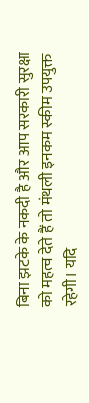बिना झटके के नकदी है और आप सरकारी सुरक्षा को महत्व देते हैं तो मंथली इनकम स्कीम उपयुक्त रहेगी। यदि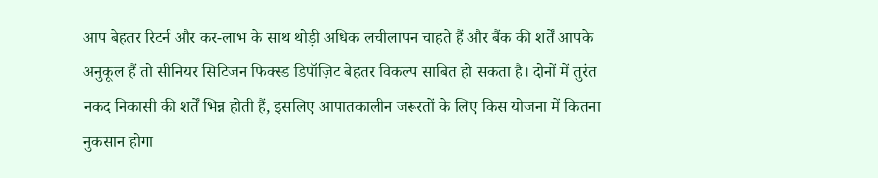आप बेहतर रिटर्न और कर-लाभ के साथ थोड़ी अधिक लचीलापन चाहते हैं और बैंक की शर्तें आपके अनुकूल हैं तो सीनियर सिटिजन फिक्स्ड डिपॉज़िट बेहतर विकल्प साबित हो सकता है। दोनों में तुरंत नकद निकासी की शर्तें भिन्न होती हैं, इसलिए आपातकालीन जरूरतों के लिए किस योजना में कितना नुकसान होगा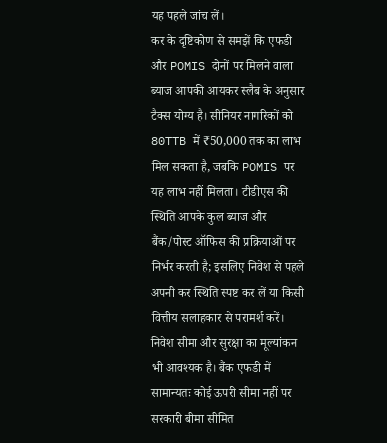यह पहले जांच लें।
कर के दृष्टिकोण से समझें कि एफडी और POMIS दोनों पर मिलने वाला ब्याज आपकी आयकर स्लैब के अनुसार टैक्स योग्य है। सीनियर नागरिकों को 80TTB में ₹50,000 तक का लाभ मिल सकता है, जबकि POMIS पर यह लाभ नहीं मिलता। टीडीएस की स्थिति आपके कुल ब्याज और बैंक/पोस्ट ऑफिस की प्रक्रियाओं पर निर्भर करती है; इसलिए निवेश से पहले अपनी कर स्थिति स्पष्ट कर लें या किसी वित्तीय सलाहकार से परामर्श करें।
निवेश सीमा और सुरक्षा का मूल्यांकन भी आवश्यक है। बैंक एफडी में सामान्यतः कोई ऊपरी सीमा नहीं पर सरकारी बीमा सीमित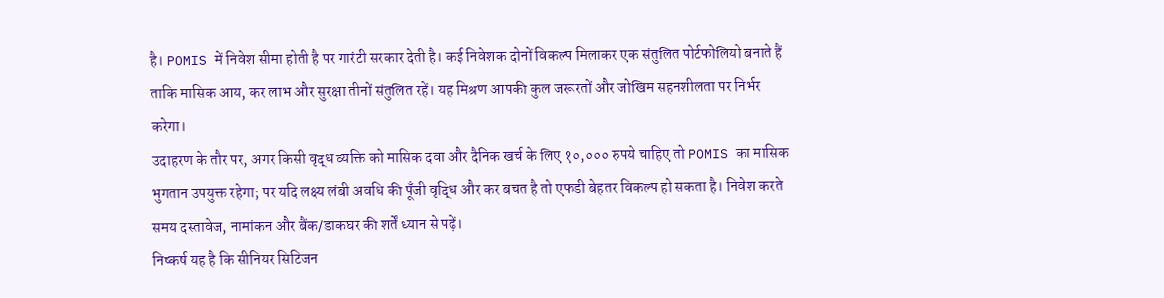है। POMIS में निवेश सीमा होती है पर गारंटी सरकार देती है। कई निवेशक दोनों विकल्प मिलाकर एक संतुलित पोर्टफोलियो बनाते हैं ताकि मासिक आय, कर लाभ और सुरक्षा तीनों संतुलित रहें। यह मिश्रण आपकी कुल जरूरतों और जोखिम सहनशीलता पर निर्भर करेगा।
उदाहरण के तौर पर, अगर किसी वृद्ध व्यक्ति को मासिक दवा और दैनिक खर्च के लिए १०,००० रुपये चाहिए तो POMIS का मासिक भुगतान उपयुक्त रहेगा; पर यदि लक्ष्य लंबी अवधि की पूँजी वृद्धि और कर बचत है तो एफडी बेहतर विकल्प हो सकता है। निवेश करते समय दस्तावेज, नामांकन और बैंक/डाकघर की शर्तें ध्यान से पढ़ें।
निष्कर्ष यह है कि सीनियर सिटिजन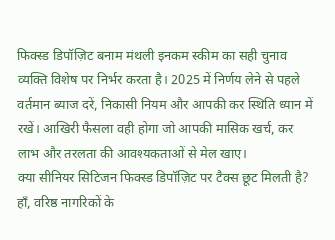फिक्स्ड डिपॉज़िट बनाम मंथली इनकम स्कीम का सही चुनाव व्यक्ति विशेष पर निर्भर करता है। 2025 में निर्णय लेने से पहले वर्तमान ब्याज दरें, निकासी नियम और आपकी कर स्थिति ध्यान में रखें। आखिरी फैसला वही होगा जो आपकी मासिक खर्च, कर लाभ और तरलता की आवश्यकताओं से मेल खाए।
क्या सीनियर सिटिजन फिक्स्ड डिपॉज़िट पर टैक्स छूट मिलती है?
हाँ, वरिष्ठ नागरिकों के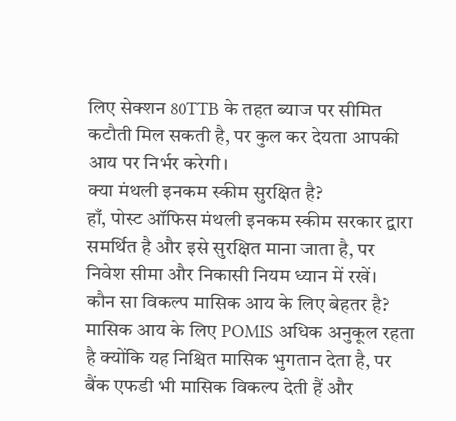लिए सेक्शन 80TTB के तहत ब्याज पर सीमित कटौती मिल सकती है, पर कुल कर देयता आपकी आय पर निर्भर करेगी।
क्या मंथली इनकम स्कीम सुरक्षित है?
हाँ, पोस्ट ऑफिस मंथली इनकम स्कीम सरकार द्वारा समर्थित है और इसे सुरक्षित माना जाता है, पर निवेश सीमा और निकासी नियम ध्यान में रखें।
कौन सा विकल्प मासिक आय के लिए बेहतर है?
मासिक आय के लिए POMIS अधिक अनुकूल रहता है क्योंकि यह निश्चित मासिक भुगतान देता है, पर बैंक एफडी भी मासिक विकल्प देती हैं और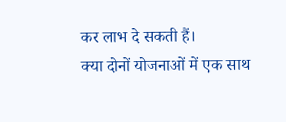कर लाभ दे सकती हैं।
क्या दोनों योजनाओं में एक साथ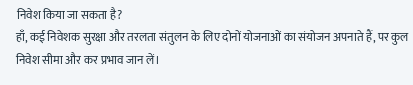निवेश किया जा सकता है?
हाँ, कई निवेशक सुरक्षा और तरलता संतुलन के लिए दोनों योजनाओं का संयोजन अपनाते हैं, पर कुल निवेश सीमा और कर प्रभाव जान लें।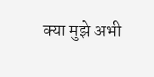क्या मुझे अभी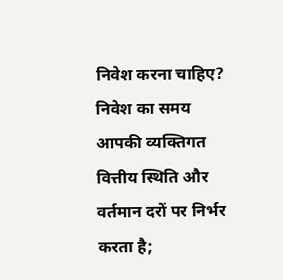निवेश करना चाहिए?
निवेश का समय आपकी व्यक्तिगत वित्तीय स्थिति और वर्तमान दरों पर निर्भर करता है;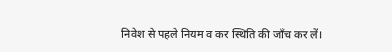निवेश से पहले नियम व कर स्थिति की जाँच कर लें।